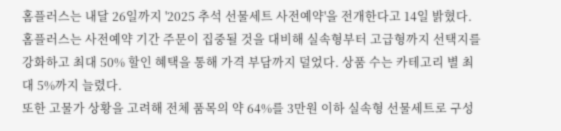홈플러스는 내달 26일까지 '2025 추석 선물세트 사전예약'을 전개한다고 14일 밝혔다.
홈플러스는 사전예약 기간 주문이 집중될 것을 대비해 실속형부터 고급형까지 선택지를 강화하고 최대 50% 할인 혜택을 통해 가격 부담까지 덜었다. 상품 수는 카테고리 별 최대 5%까지 늘렸다.
또한 고물가 상황을 고려해 전체 품목의 약 64%를 3만원 이하 실속형 선물세트로 구성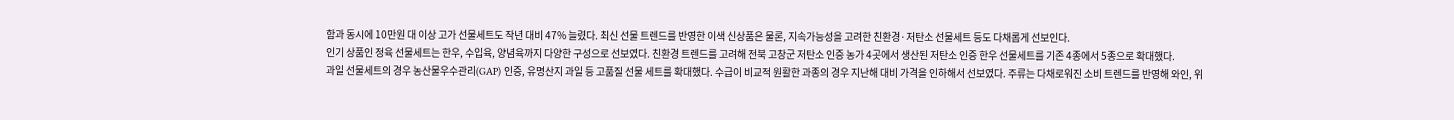함과 동시에 10만원 대 이상 고가 선물세트도 작년 대비 47% 늘렸다. 최신 선물 트렌드를 반영한 이색 신상품은 물론, 지속가능성을 고려한 친환경·저탄소 선물세트 등도 다채롭게 선보인다.
인기 상품인 정육 선물세트는 한우, 수입육, 양념육까지 다양한 구성으로 선보였다. 친환경 트렌드를 고려해 전북 고창군 저탄소 인증 농가 4곳에서 생산된 저탄소 인증 한우 선물세트를 기존 4종에서 5종으로 확대했다.
과일 선물세트의 경우 농산물우수관리(GAP) 인증, 유명산지 과일 등 고품질 선물 세트를 확대했다. 수급이 비교적 원활한 과종의 경우 지난해 대비 가격을 인하해서 선보였다. 주류는 다채로워진 소비 트렌드를 반영해 와인, 위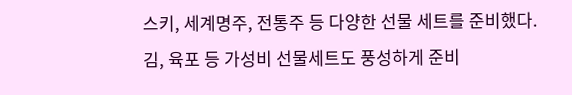스키, 세계명주, 전통주 등 다양한 선물 세트를 준비했다.
김, 육포 등 가성비 선물세트도 풍성하게 준비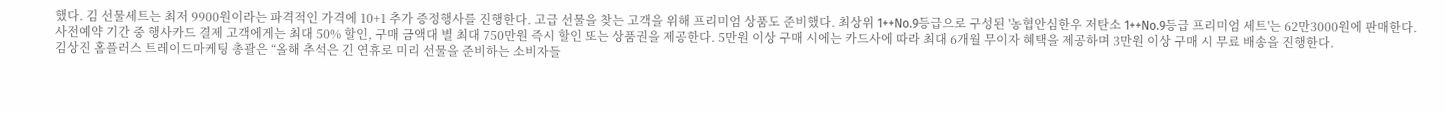했다. 김 선물세트는 최저 9900원이라는 파격적인 가격에 10+1 추가 증정행사를 진행한다. 고급 선물을 찾는 고객을 위해 프리미엄 상품도 준비했다. 최상위 1++No.9등급으로 구성된 '농협안심한우 저탄소 1++No.9등급 프리미엄 세트'는 62만3000원에 판매한다.
사전예약 기간 중 행사카드 결제 고객에게는 최대 50% 할인, 구매 금액대 별 최대 750만원 즉시 할인 또는 상품권을 제공한다. 5만원 이상 구매 시에는 카드사에 따라 최대 6개월 무이자 혜택을 제공하며 3만원 이상 구매 시 무료 배송을 진행한다.
김상진 홈플러스 트레이드마케팅 총괄은 “올해 추석은 긴 연휴로 미리 선물을 준비하는 소비자들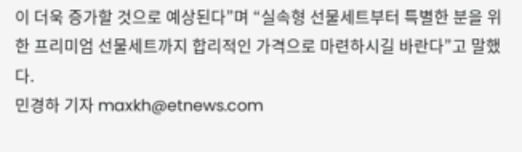이 더욱 증가할 것으로 예상된다”며 “실속형 선물세트부터 특별한 분을 위한 프리미엄 선물세트까지 합리적인 가격으로 마련하시길 바란다”고 말했다.
민경하 기자 maxkh@etnews.com